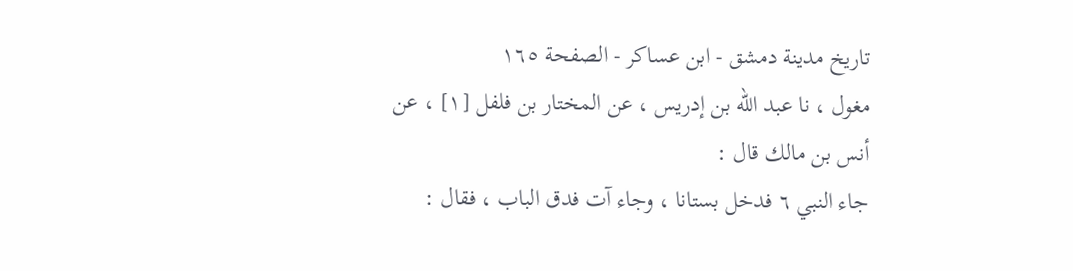تاريخ مدينة دمشق - ابن عساكر - الصفحة ١٦٥
مغول ، نا عبد الله بن إدريس ، عن المختار بن فلفل [١] ، عن أنس بن مالك قال :
جاء النبي ٦ فدخل بستانا ، وجاء آت فدق الباب ، فقال :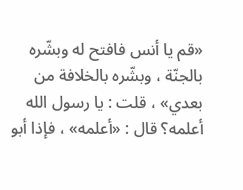«قم يا أنس فافتح له وبشّره بالجنّة ، وبشّره بالخلافة من بعدي» ، قلت : يا رسول الله أعلمه؟ قال : «أعلمه» ، فإذا أبو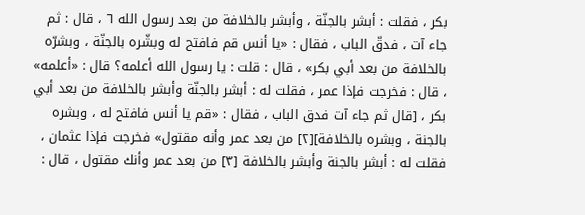بكر ، فقلت : أبشر بالجنّة ، وأبشر بالخلافة من بعد رسول الله ٦ ، قال : ثم جاء آت ، فدقّ الباب ، فقال : «يا أنس قم فافتح له وبشّره بالجنّة ، وبشرّه بالخلافة من بعد أبي بكر» ، قال : قلت : يا رسول الله أعلمه؟ قال : «أعلمه» ، قال : فخرجت فإذا عمر ، فقلت له : أبشر بالجنّة وأبشر بالخلافة من بعد أبي بكر ، [قال ثم جاء آت فدق الباب ، فقال : «قم يا أنس فافتح له ، وبشره بالجنة ، وبشره بالخلافة][٢] من بعد عمر وأنه مقتول» فخرجت فإذا عثمان ، فقلت له : أبشر بالجنة وأبشر بالخلافة [٣] من بعد عمر وأنك مقتول ، قال :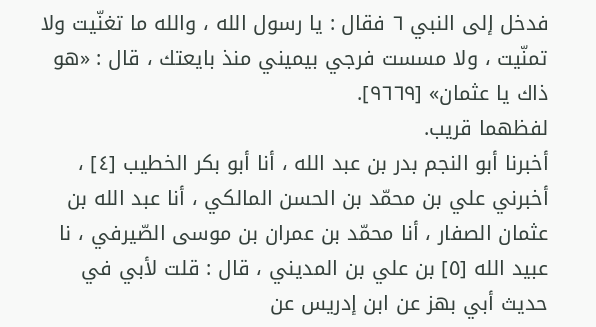فدخل إلى النبي ٦ فقال : يا رسول الله ، والله ما تغنّيت ولا تمنّيت ، ولا مسست فرجي بيميني منذ بايعتك ، قال : «هو ذاك يا عثمان» [٩٦٦٩].
لفظهما قريب.
أخبرنا أبو النجم بدر بن عبد الله ، أنا أبو بكر الخطيب [٤] ، أخبرني علي بن محمّد بن الحسن المالكي ، أنا عبد الله بن عثمان الصفار ، أنا محمّد بن عمران بن موسى الصّيرفي ، نا عبيد الله [٥] بن علي بن المديني ، قال : قلت لأبي في حديث أبي بهز عن ابن إدريس عن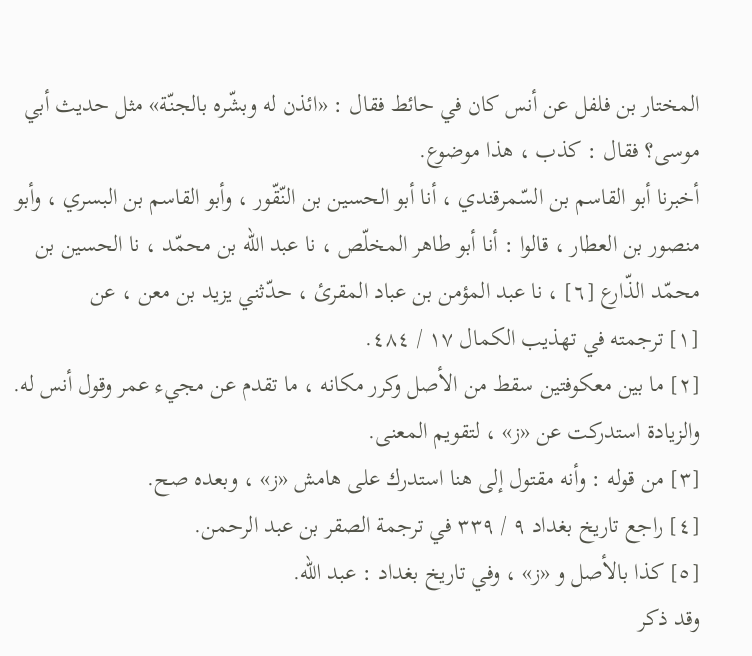المختار بن فلفل عن أنس كان في حائط فقال : «ائذن له وبشّره بالجنّة» مثل حديث أبي موسى؟ فقال : كذب ، هذا موضوع.
أخبرنا أبو القاسم بن السّمرقندي ، أنا أبو الحسين بن النّقّور ، وأبو القاسم بن البسري ، وأبو منصور بن العطار ، قالوا : أنا أبو طاهر المخلّص ، نا عبد الله بن محمّد ، نا الحسين بن محمّد الذّارع [٦] ، نا عبد المؤمن بن عباد المقرئ ، حدّثني يزيد بن معن ، عن
[١] ترجمته في تهذيب الكمال ١٧ / ٤٨٤.
[٢] ما بين معكوفتين سقط من الأصل وكرر مكانه ، ما تقدم عن مجيء عمر وقول أنس له. والزيادة استدركت عن «ز» ، لتقويم المعنى.
[٣] من قوله : وأنه مقتول إلى هنا استدرك على هامش «ز» ، وبعده صح.
[٤] راجع تاريخ بغداد ٩ / ٣٣٩ في ترجمة الصقر بن عبد الرحمن.
[٥] كذا بالأصل و «ز» ، وفي تاريخ بغداد : عبد الله.
وقد ذكر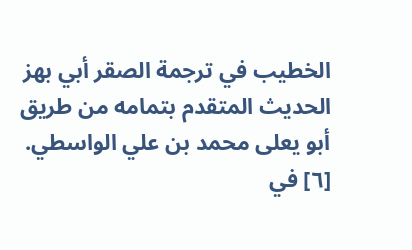الخطيب في ترجمة الصقر أبي بهز الحديث المتقدم بتمامه من طريق أبو يعلى محمد بن علي الواسطي.
[٦] في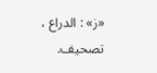«ز» : الدراع ، تصحيف.